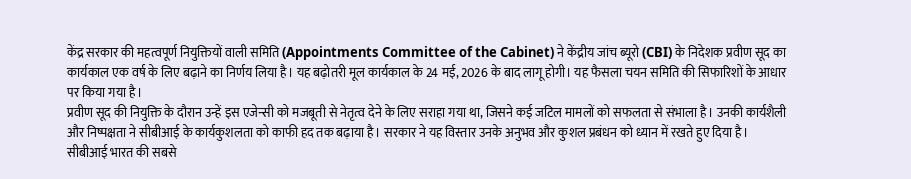केंद्र सरकार की महत्वपूर्ण नियुक्तियों वाली समिति (Appointments Committee of the Cabinet) ने केंद्रीय जांच ब्यूरो (CBI) के निदेशक प्रवीण सूद का कार्यकाल एक वर्ष के लिए बढ़ाने का निर्णय लिया है। यह बढ़ोतरी मूल कार्यकाल के 24 मई, 2026 के बाद लागू होगी। यह फैसला चयन समिति की सिफारिशों के आधार पर किया गया है।
प्रवीण सूद की नियुक्ति के दौरान उन्हें इस एजेन्सी को मजबूती से नेतृत्व देने के लिए सराहा गया था, जिसने कई जटिल मामलों को सफलता से संभाला है। उनकी कार्यशैली और निष्पक्षता ने सीबीआई के कार्यकुशलता को काफी हद तक बढ़ाया है। सरकार ने यह विस्तार उनके अनुभव और कुशल प्रबंधन को ध्यान में रखते हुए दिया है।
सीबीआई भारत की सबसे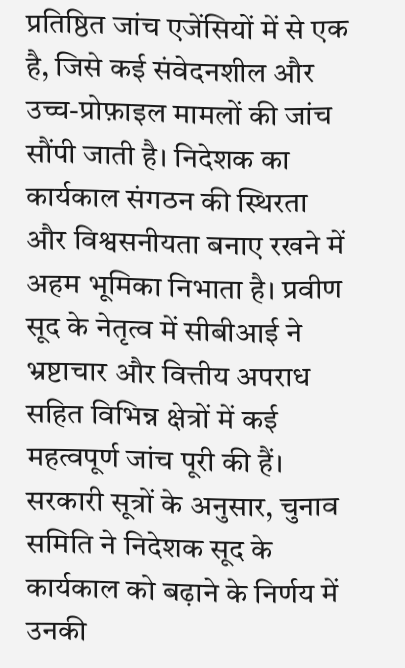प्रतिष्ठित जांच एजेंसियों में से एक है, जिसे कई संवेदनशील और उच्च-प्रोफ़ाइल मामलों की जांच सौंपी जाती है। निदेशक का कार्यकाल संगठन की स्थिरता और विश्वसनीयता बनाए रखने में अहम भूमिका निभाता है। प्रवीण सूद के नेतृत्व में सीबीआई ने भ्रष्टाचार और वित्तीय अपराध सहित विभिन्न क्षेत्रों में कई महत्वपूर्ण जांच पूरी की हैं।
सरकारी सूत्रों के अनुसार, चुनाव समिति ने निदेशक सूद के कार्यकाल को बढ़ाने के निर्णय में उनकी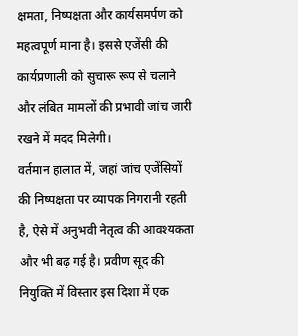क्षमता, निष्पक्षता और कार्यसमर्पण को महत्वपूर्ण माना है। इससे एजेंसी की कार्यप्रणाली को सुचारू रूप से चलाने और लंबित मामलों की प्रभावी जांच जारी रखने में मदद मिलेगी।
वर्तमान हालात में, जहां जांच एजेंसियों की निष्पक्षता पर व्यापक निगरानी रहती है, ऐसे में अनुभवी नेतृत्व की आवश्यकता और भी बढ़ गई है। प्रवीण सूद की नियुक्ति में विस्तार इस दिशा में एक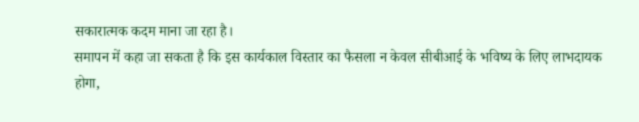सकारात्मक कदम माना जा रहा है।
समापन में कहा जा सकता है कि इस कार्यकाल विस्तार का फैसला न केवल सीबीआई के भविष्य के लिए लाभदायक होगा,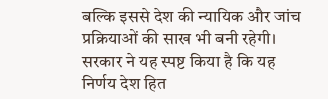बल्कि इससे देश की न्यायिक और जांच प्रक्रियाओं की साख भी बनी रहेगी। सरकार ने यह स्पष्ट किया है कि यह निर्णय देश हित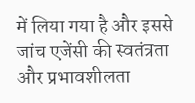में लिया गया है और इससे जांच एजेंसी की स्वतंत्रता और प्रभावशीलता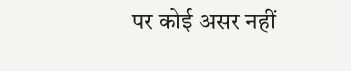पर कोई असर नहीं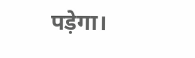पड़ेगा।